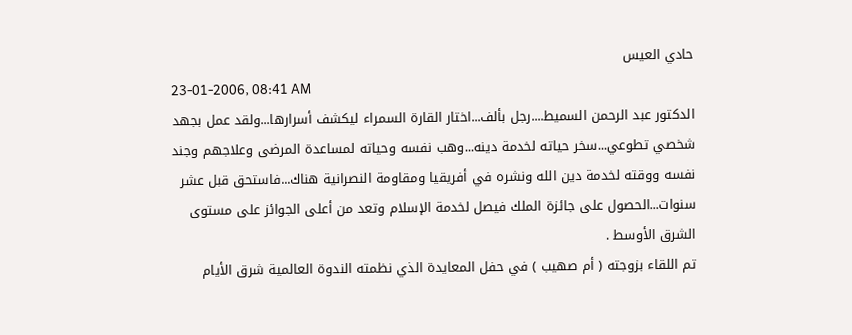حادي العيس
23-01-2006, 08:41 AM
الدكتور عبد الرحمن السميط....رجل بألف...اختار القارة السمراء ليكشف أسرارها...ولقد عمل بجهد شخصي تطوعي...سخر حياته لخدمة دينه...وهب نفسه وحياته لمساعدة المرضى وعلاجهم وجند نفسه ووقته لخدمة دين الله ونشره في أفريقيا ومقاومة النصرانية هناك...فاستحق قبل عشر سنوات...الحصول على جائزة الملك فيصل لخدمة الإسلام وتعد من أعلى الجوائز على مستوى الشرق الأوسط .
تم اللقاء بزوجته ( أم صهيب ) في حفل المعايدة الذي نظمته الندوة العالمية شرق الأيام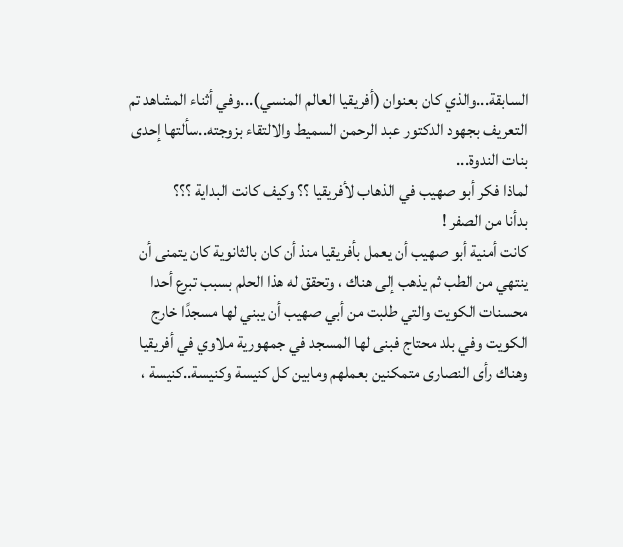السابقة...والذي كان بعنوان (أفريقيا العالم المنسي)...وفي أثناء المشاهد تم التعريف بجهود الدكتور عبد الرحمن السميط والالتقاء بزوجته..سألتها إحدى بنات الندوة...
لماذا فكر أبو صهيب في الذهاب لأفريقيا ؟؟ وكيف كانت البداية ؟؟؟
بدأنا من الصفر !
كانت أمنية أبو صهيب أن يعمل بأفريقيا منذ أن كان بالثانوية كان يتمنى أن ينتهي من الطب ثم يذهب إلى هناك ، وتحقق له هذا الحلم بسبب تبرع أحدا محسنات الكويت والتي طلبت من أبي صهيب أن يبني لها مسجدًا خارج الكويت وفي بلد محتاج فبنى لها المسجد في جمهورية ملاوي في أفريقيا وهناك رأى النصارى متمكنين بعملهم ومابين كل كنيسة وكنيسة..كنيسة ،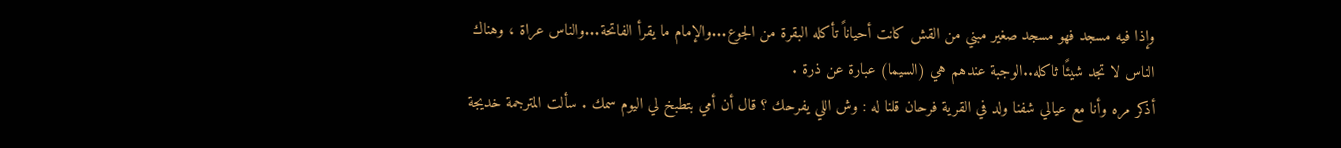وإذا فيه مسجد فهو مسجد صغير مبني من القش كانت أحياناً تأكله البقرة من الجوع...والإمام ما يقرأ الفاتحة...والناس عراة ، وهناك الناس لا تجد شيئًا ثاكله..الوجبة عندهم هي (السيما) عبارة عن ذرة .
أذكر مره وأنا مع عيالي شفنا ولد في القرية فرحان قلنا له : وش اللي يفرحك ؟ قال أن أمي بتطبخ لي اليوم سمك . سألت المترجمة خديجة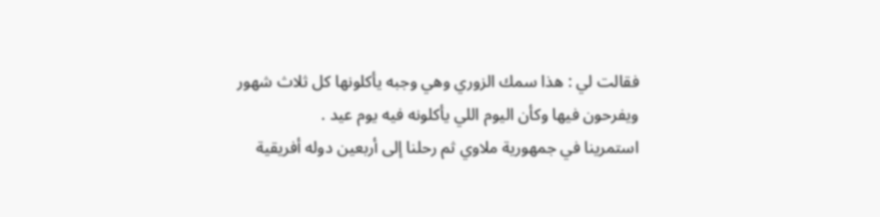فقالت لي : هذا سمك الزوري وهي وجبه يأكلونها كل ثلاث شهور ويفرحون فيها وكأن اليوم اللي يأكلونه فيه يوم عيد .
استمرينا في جمهورية ملاوي ثم رحلنا إلى أربعين دوله أفريقية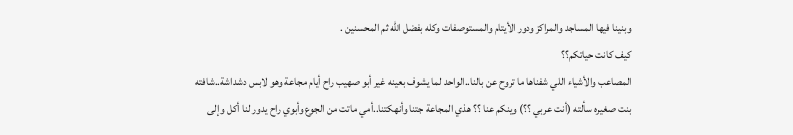وبنينا فيها المساجد والمراكز ودور الأيتام والمستوصفات وكله بفضل الله ثم المحسنين .
كيف كانت حياتكم؟؟
المصاعب والأشياء اللي شفناها ما تروح عن بالنا..الواحد لما يشوف بعينه غير أبو صهيب راح أيام مجاعة وهو لابس دشداشة..شافته بنت صغيره سألته (أنت عربي ؟؟) وينكم عنا ؟؟ هذي المجاعة جتنا وأنهكتنا..أمي ماتت من الجوع وأبوي راح يدور لنا أكل وإلى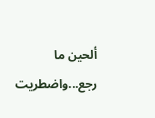ألحين ما رجع...واضطريت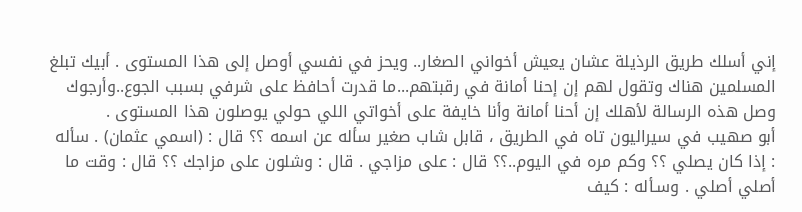إني أسلك طريق الرذيلة عشان يعيش أخواني الصغار.. ويحز في نفسي أوصل إلى هذا المستوى . أبيك تبلغ المسلمين هناك وتقول لهم إن إحنا أمانة في رقبتهم...ما قدرت أحافظ على شرفي بسبب الجوع..وأرجوك وصل هذه الرسالة لأهلك إن أحنا أمانة وأنا خايفة على أخواتي اللي حولي يوصلون هذا المستوى .
أبو صهيب في سيراليون تاه في الطريق ، قابل شاب صغير سأله عن اسمه ؟؟ قال : (اسمي عثمان) . سأله : إذا كان يصلي ؟؟ وكم مره في اليوم..؟؟ قال : على مزاجي . قال : وشلون على مزاجك ؟؟ قال : وقت ما أصلي أصلي . وسـأله : كيف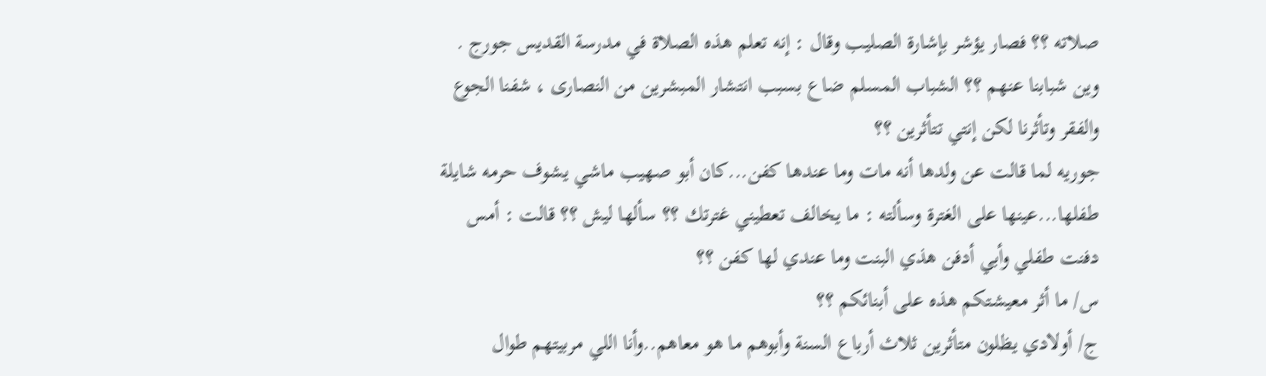صلاته ؟؟ فصار يؤشر بإشارة الصليب وقال : إنه تعلم هذه الصلاة في مدرسة القديس جورج .
وين شبابنا عنهم ؟؟ الشباب المسلم ضاع بسبب انتشار المبشرين من النصارى ، شفنا الجوع والفقر وتأثرنا لكن إنتي تتأثرين ؟؟
جوريه لما قالت عن ولدها أنه مات وما عندها كفن...كان أبو صهيب ماشي يشوف حرمه شايلة طفلها...عينها على الغترة وسألته : ما يخالف تعطيني غترتك ؟؟ سألها ليش ؟؟ قالت : أمس دفنت طفلي وأبي أدفن هذي البنت وما عندي لها كفن ؟؟
س/ ما أثر معيشتكم هذه على أبنائكم ؟؟
ج/ أولادي يظلون متأثرين ثلاث أرباع السنة وأبوهم ما هو معاهم..وأنا اللي مربيتهم طوال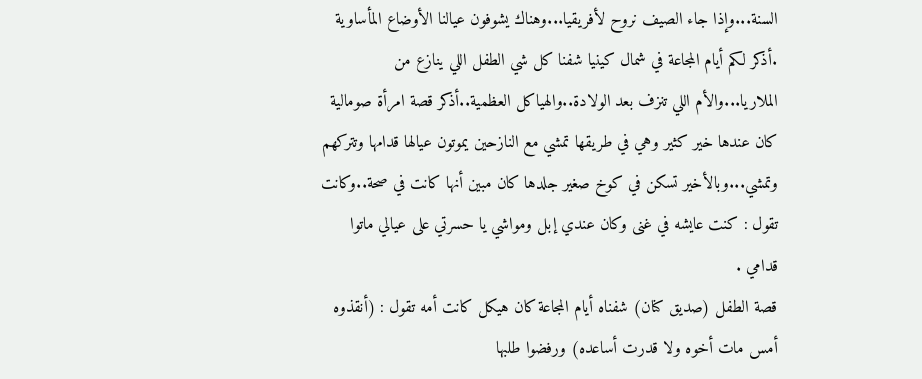السنة...وإذا جاء الصيف نروح لأفريقيا...وهناك يشوفون عيالنا الأوضاع المأساوية .أذكر لكم أيام المجاعة في شمال كينيا شفنا كل شي الطفل اللي ينازع من الملاريا...والأم اللي تنزف بعد الولادة..والهياكل العظمية..أذكر قصة امرأة صومالية كان عندها خير كثير وهي في طريقها تمشي مع النازحين يموتون عيالها قدامها وتتركهم وتمشي...وبالأخير تسكن في كوخ صغير جلدها كان مبين أنها كانت في صحة..وكانت تقول : كنت عايشه في غنى وكان عندي إبل ومواشي يا حسرتي على عيالي ماتوا قدامي .
قصة الطفل (صديق كنان) شفناه أيام المجاعة كان هيكل كانت أمه تقول : (أنقذوه أمس مات أخوه ولا قدرت أساعده) ورفضوا طلبها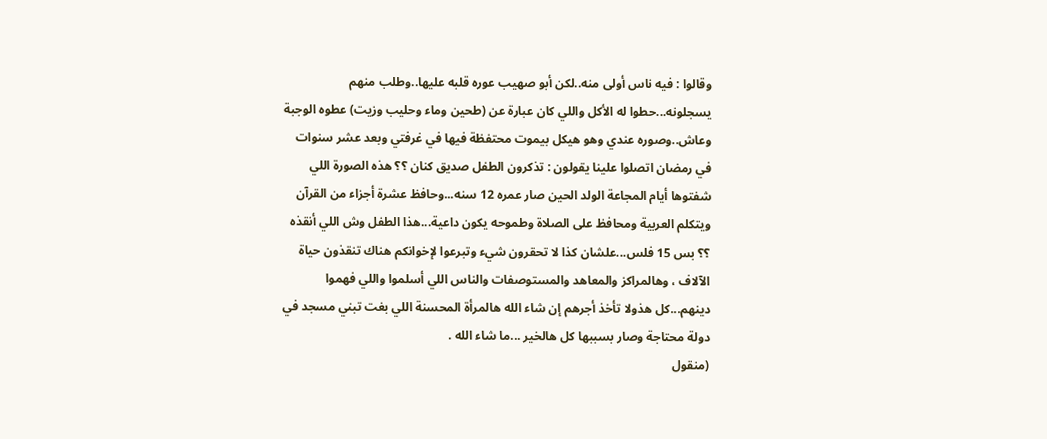وقالوا : فيه ناس أولى منه..لكن أبو صهيب عوره قلبه عليها..وطلب منهم يسجلونه...حطوا له الأكل واللي كان عبارة عن (طحين وماء وحليب وزيت) عطوه الوجبة وعاش..وصوره عندي وهو هيكل بيموت محتفظة فيها في غرفتي وبعد عشر سنوات في رمضان اتصلوا علينا يقولون : تذكرون الطفل صديق كنان ؟؟ هذه الصورة اللي شفتوها أيام المجاعة الولد الحين صار عمره 12 سنه...وحافظ عشرة أجزاء من القرآن ويتكلم العربية ومحافظ على الصلاة وطموحه يكون داعية...هذا الطفل وش اللي أنقذه ؟؟ بس 15 فلس...علشان كذا لا تحقرون شيء وتبرعوا لإخوانكم هناك تنقذون حياة الآلاف ، وهالمراكز والمعاهد والمستوصفات والناس اللي أسلموا واللي فهموا دينهم...كل هذولا تأخذ أجرهم إن شاء الله هالمرأة المحسنة اللي بغت تبني مسجد في دولة محتاجة وصار بسببها كل هالخير ...ما شاء الله .
(منقول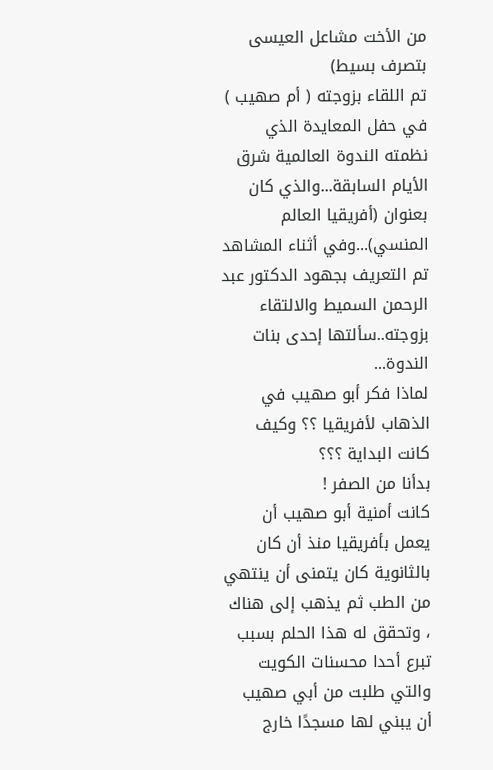من الأخت مشاعل العيسى بتصرف بسيط)
تم اللقاء بزوجته ( أم صهيب ) في حفل المعايدة الذي نظمته الندوة العالمية شرق الأيام السابقة...والذي كان بعنوان (أفريقيا العالم المنسي)...وفي أثناء المشاهد تم التعريف بجهود الدكتور عبد الرحمن السميط والالتقاء بزوجته..سألتها إحدى بنات الندوة...
لماذا فكر أبو صهيب في الذهاب لأفريقيا ؟؟ وكيف كانت البداية ؟؟؟
بدأنا من الصفر !
كانت أمنية أبو صهيب أن يعمل بأفريقيا منذ أن كان بالثانوية كان يتمنى أن ينتهي من الطب ثم يذهب إلى هناك ، وتحقق له هذا الحلم بسبب تبرع أحدا محسنات الكويت والتي طلبت من أبي صهيب أن يبني لها مسجدًا خارج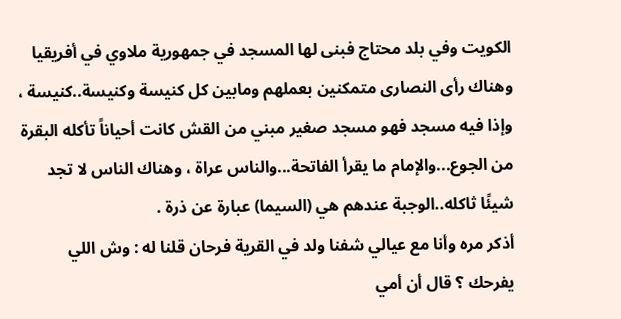الكويت وفي بلد محتاج فبنى لها المسجد في جمهورية ملاوي في أفريقيا وهناك رأى النصارى متمكنين بعملهم ومابين كل كنيسة وكنيسة..كنيسة ، وإذا فيه مسجد فهو مسجد صغير مبني من القش كانت أحياناً تأكله البقرة من الجوع...والإمام ما يقرأ الفاتحة...والناس عراة ، وهناك الناس لا تجد شيئًا ثاكله..الوجبة عندهم هي (السيما) عبارة عن ذرة .
أذكر مره وأنا مع عيالي شفنا ولد في القرية فرحان قلنا له : وش اللي يفرحك ؟ قال أن أمي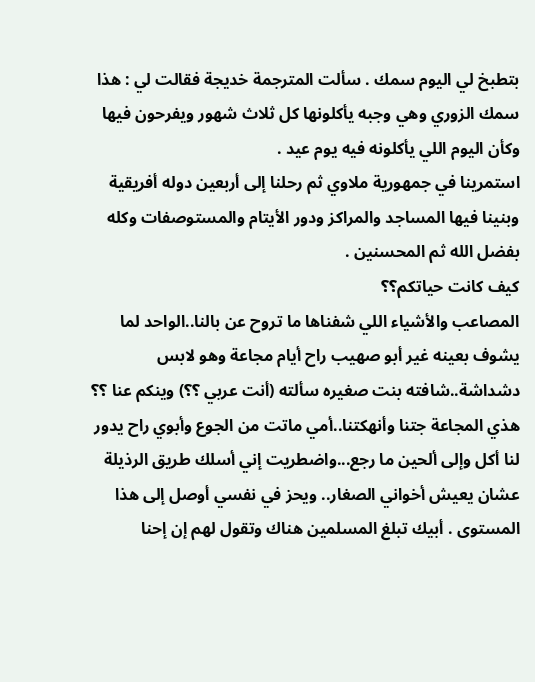بتطبخ لي اليوم سمك . سألت المترجمة خديجة فقالت لي : هذا سمك الزوري وهي وجبه يأكلونها كل ثلاث شهور ويفرحون فيها وكأن اليوم اللي يأكلونه فيه يوم عيد .
استمرينا في جمهورية ملاوي ثم رحلنا إلى أربعين دوله أفريقية وبنينا فيها المساجد والمراكز ودور الأيتام والمستوصفات وكله بفضل الله ثم المحسنين .
كيف كانت حياتكم؟؟
المصاعب والأشياء اللي شفناها ما تروح عن بالنا..الواحد لما يشوف بعينه غير أبو صهيب راح أيام مجاعة وهو لابس دشداشة..شافته بنت صغيره سألته (أنت عربي ؟؟) وينكم عنا ؟؟ هذي المجاعة جتنا وأنهكتنا..أمي ماتت من الجوع وأبوي راح يدور لنا أكل وإلى ألحين ما رجع...واضطريت إني أسلك طريق الرذيلة عشان يعيش أخواني الصغار.. ويحز في نفسي أوصل إلى هذا المستوى . أبيك تبلغ المسلمين هناك وتقول لهم إن إحنا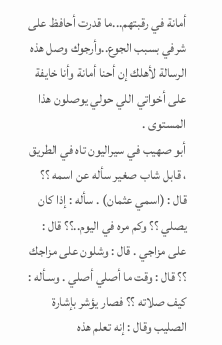أمانة في رقبتهم...ما قدرت أحافظ على شرفي بسبب الجوع..وأرجوك وصل هذه الرسالة لأهلك إن أحنا أمانة وأنا خايفة على أخواتي اللي حولي يوصلون هذا المستوى .
أبو صهيب في سيراليون تاه في الطريق ، قابل شاب صغير سأله عن اسمه ؟؟ قال : (اسمي عثمان) . سأله : إذا كان يصلي ؟؟ وكم مره في اليوم..؟؟ قال : على مزاجي . قال : وشلون على مزاجك ؟؟ قال : وقت ما أصلي أصلي . وسـأله : كيف صلاته ؟؟ فصار يؤشر بإشارة الصليب وقال : إنه تعلم هذه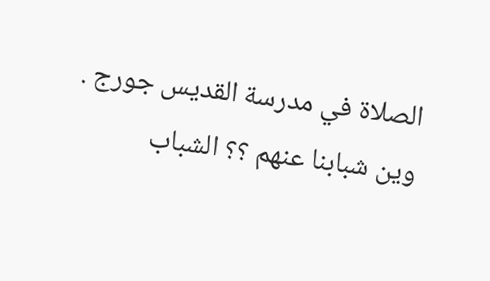الصلاة في مدرسة القديس جورج .
وين شبابنا عنهم ؟؟ الشباب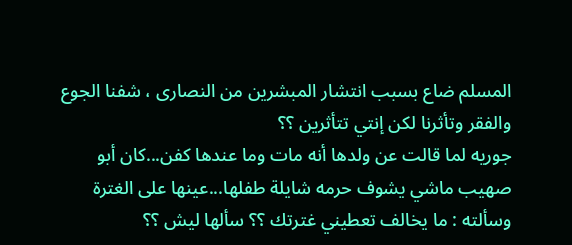المسلم ضاع بسبب انتشار المبشرين من النصارى ، شفنا الجوع والفقر وتأثرنا لكن إنتي تتأثرين ؟؟
جوريه لما قالت عن ولدها أنه مات وما عندها كفن...كان أبو صهيب ماشي يشوف حرمه شايلة طفلها...عينها على الغترة وسألته : ما يخالف تعطيني غترتك ؟؟ سألها ليش ؟؟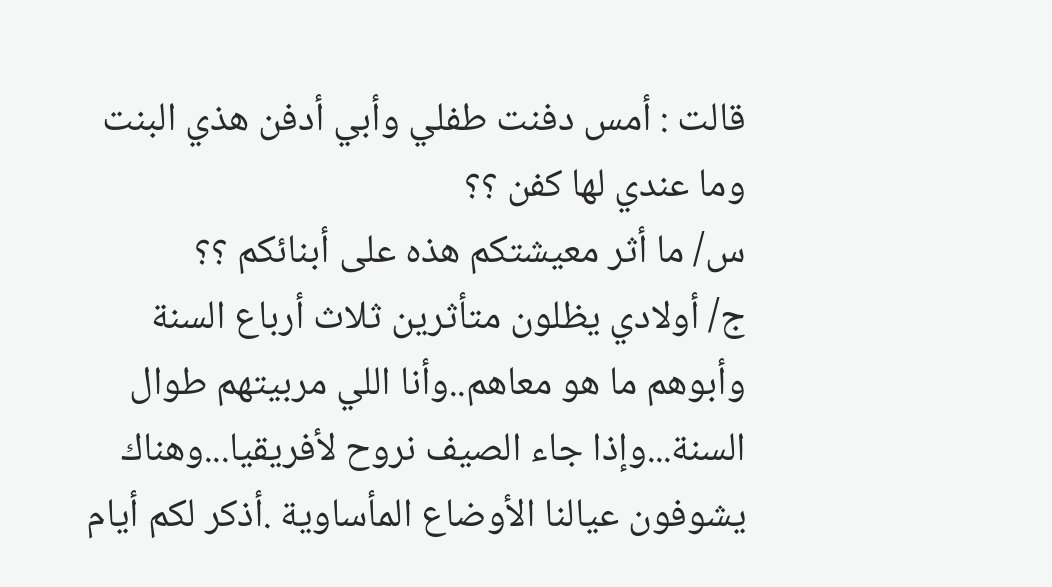قالت : أمس دفنت طفلي وأبي أدفن هذي البنت وما عندي لها كفن ؟؟
س/ ما أثر معيشتكم هذه على أبنائكم ؟؟
ج/ أولادي يظلون متأثرين ثلاث أرباع السنة وأبوهم ما هو معاهم..وأنا اللي مربيتهم طوال السنة...وإذا جاء الصيف نروح لأفريقيا...وهناك يشوفون عيالنا الأوضاع المأساوية .أذكر لكم أيام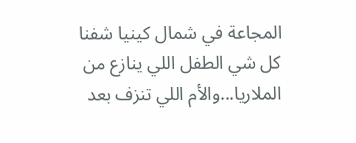المجاعة في شمال كينيا شفنا كل شي الطفل اللي ينازع من الملاريا...والأم اللي تنزف بعد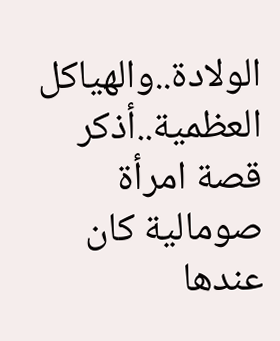الولادة..والهياكل العظمية..أذكر قصة امرأة صومالية كان عندها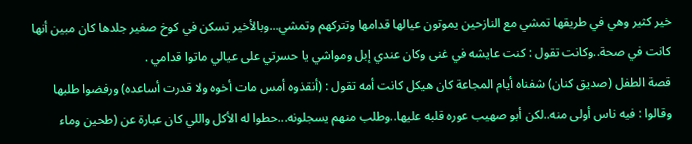خير كثير وهي في طريقها تمشي مع النازحين يموتون عيالها قدامها وتتركهم وتمشي...وبالأخير تسكن في كوخ صغير جلدها كان مبين أنها كانت في صحة..وكانت تقول : كنت عايشه في غنى وكان عندي إبل ومواشي يا حسرتي على عيالي ماتوا قدامي .
قصة الطفل (صديق كنان) شفناه أيام المجاعة كان هيكل كانت أمه تقول : (أنقذوه أمس مات أخوه ولا قدرت أساعده) ورفضوا طلبها وقالوا : فيه ناس أولى منه..لكن أبو صهيب عوره قلبه عليها..وطلب منهم يسجلونه...حطوا له الأكل واللي كان عبارة عن (طحين وماء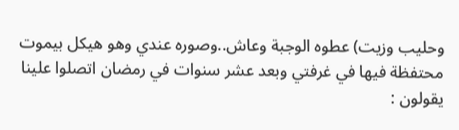وحليب وزيت) عطوه الوجبة وعاش..وصوره عندي وهو هيكل بيموت محتفظة فيها في غرفتي وبعد عشر سنوات في رمضان اتصلوا علينا يقولون :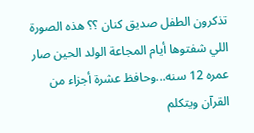تذكرون الطفل صديق كنان ؟؟ هذه الصورة اللي شفتوها أيام المجاعة الولد الحين صار عمره 12 سنه...وحافظ عشرة أجزاء من القرآن ويتكلم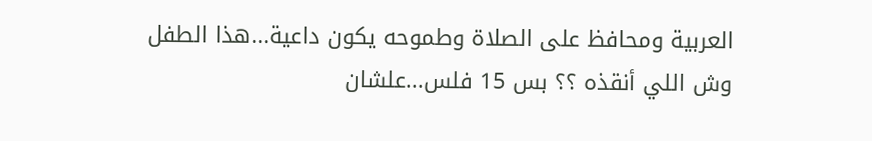العربية ومحافظ على الصلاة وطموحه يكون داعية...هذا الطفل وش اللي أنقذه ؟؟ بس 15 فلس...علشان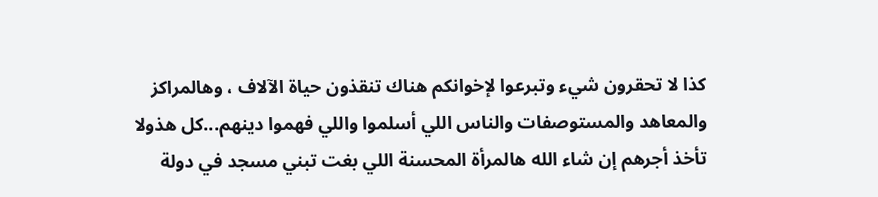كذا لا تحقرون شيء وتبرعوا لإخوانكم هناك تنقذون حياة الآلاف ، وهالمراكز والمعاهد والمستوصفات والناس اللي أسلموا واللي فهموا دينهم...كل هذولا تأخذ أجرهم إن شاء الله هالمرأة المحسنة اللي بغت تبني مسجد في دولة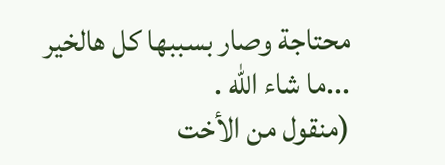محتاجة وصار بسببها كل هالخير ...ما شاء الله .
(منقول من الأخت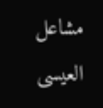مشاعل العيسى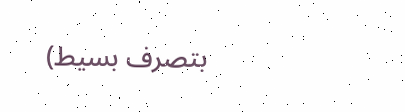بتصرف بسيط)